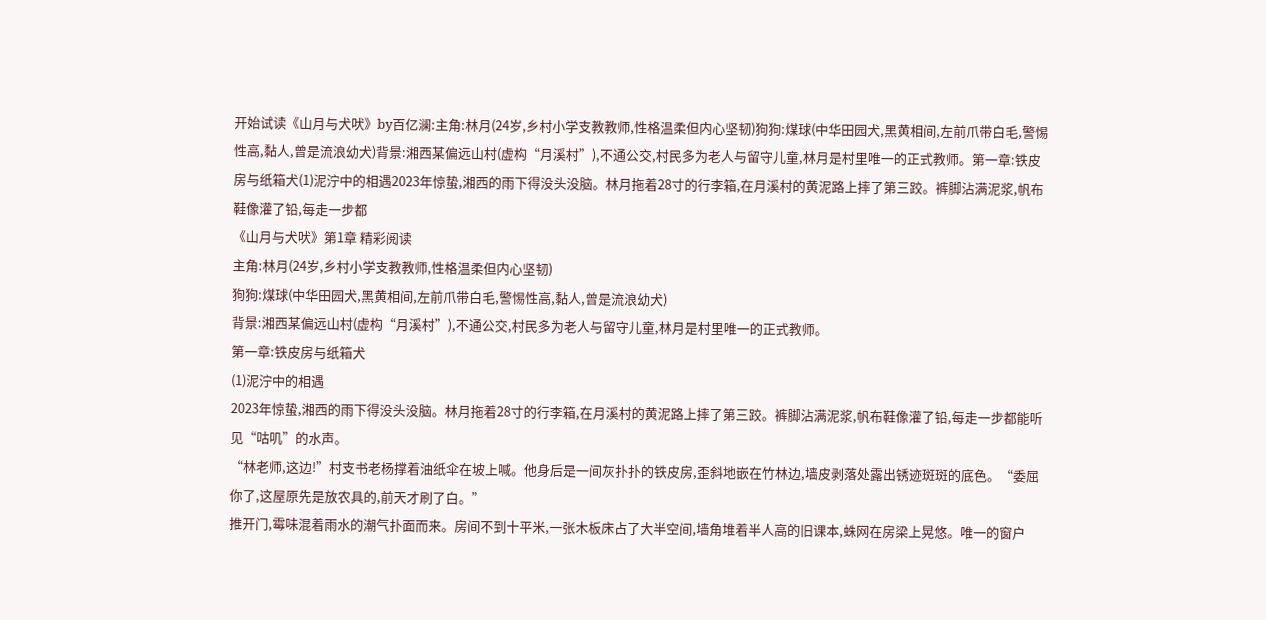开始试读《山月与犬吠》by百亿澜:主角:林月(24岁,乡村小学支教教师,性格温柔但内心坚韧)狗狗:煤球(中华田园犬,黑黄相间,左前爪带白毛,警惕性高,黏人,曾是流浪幼犬)背景:湘西某偏远山村(虚构“月溪村”),不通公交,村民多为老人与留守儿童,林月是村里唯一的正式教师。第一章:铁皮房与纸箱犬(1)泥泞中的相遇2023年惊蛰,湘西的雨下得没头没脑。林月拖着28寸的行李箱,在月溪村的黄泥路上摔了第三跤。裤脚沾满泥浆,帆布鞋像灌了铅,每走一步都
《山月与犬吠》第1章 精彩阅读
主角:林月(24岁,乡村小学支教教师,性格温柔但内心坚韧)
狗狗:煤球(中华田园犬,黑黄相间,左前爪带白毛,警惕性高,黏人,曾是流浪幼犬)
背景:湘西某偏远山村(虚构“月溪村”),不通公交,村民多为老人与留守儿童,林月是村里唯一的正式教师。
第一章:铁皮房与纸箱犬
(1)泥泞中的相遇
2023年惊蛰,湘西的雨下得没头没脑。林月拖着28寸的行李箱,在月溪村的黄泥路上摔了第三跤。裤脚沾满泥浆,帆布鞋像灌了铅,每走一步都能听见“咕叽”的水声。
“林老师,这边!”村支书老杨撑着油纸伞在坡上喊。他身后是一间灰扑扑的铁皮房,歪斜地嵌在竹林边,墙皮剥落处露出锈迹斑斑的底色。“委屈你了,这屋原先是放农具的,前天才刷了白。”
推开门,霉味混着雨水的潮气扑面而来。房间不到十平米,一张木板床占了大半空间,墙角堆着半人高的旧课本,蛛网在房梁上晃悠。唯一的窗户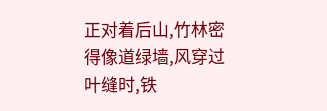正对着后山,竹林密得像道绿墙,风穿过叶缝时,铁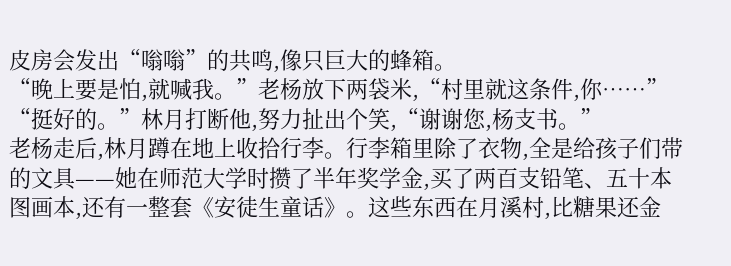皮房会发出“嗡嗡”的共鸣,像只巨大的蜂箱。
“晚上要是怕,就喊我。”老杨放下两袋米,“村里就这条件,你……”
“挺好的。”林月打断他,努力扯出个笑,“谢谢您,杨支书。”
老杨走后,林月蹲在地上收拾行李。行李箱里除了衣物,全是给孩子们带的文具——她在师范大学时攒了半年奖学金,买了两百支铅笔、五十本图画本,还有一整套《安徒生童话》。这些东西在月溪村,比糖果还金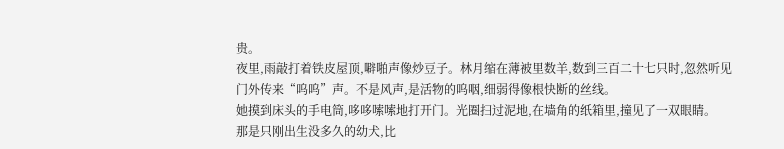贵。
夜里,雨敲打着铁皮屋顶,噼啪声像炒豆子。林月缩在薄被里数羊,数到三百二十七只时,忽然听见门外传来“呜呜”声。不是风声,是活物的呜咽,细弱得像根快断的丝线。
她摸到床头的手电筒,哆哆嗦嗦地打开门。光圈扫过泥地,在墙角的纸箱里,撞见了一双眼睛。
那是只刚出生没多久的幼犬,比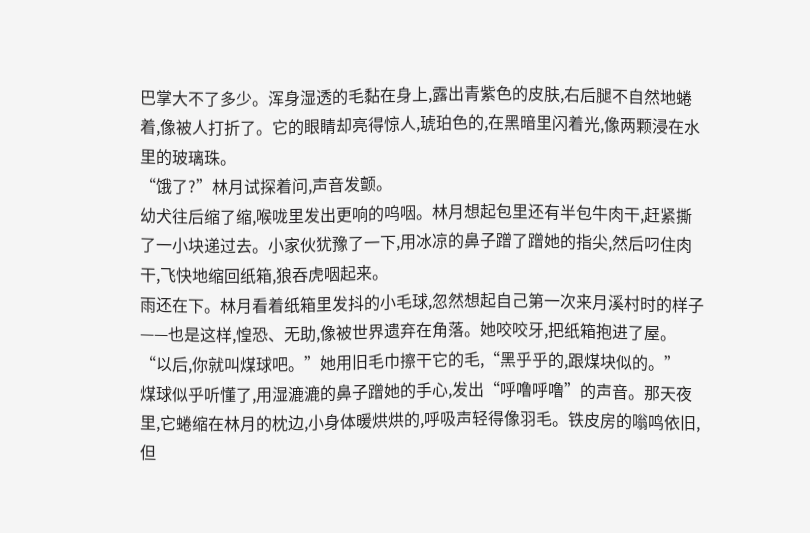巴掌大不了多少。浑身湿透的毛黏在身上,露出青紫色的皮肤,右后腿不自然地蜷着,像被人打折了。它的眼睛却亮得惊人,琥珀色的,在黑暗里闪着光,像两颗浸在水里的玻璃珠。
“饿了?”林月试探着问,声音发颤。
幼犬往后缩了缩,喉咙里发出更响的呜咽。林月想起包里还有半包牛肉干,赶紧撕了一小块递过去。小家伙犹豫了一下,用冰凉的鼻子蹭了蹭她的指尖,然后叼住肉干,飞快地缩回纸箱,狼吞虎咽起来。
雨还在下。林月看着纸箱里发抖的小毛球,忽然想起自己第一次来月溪村时的样子——也是这样,惶恐、无助,像被世界遗弃在角落。她咬咬牙,把纸箱抱进了屋。
“以后,你就叫煤球吧。”她用旧毛巾擦干它的毛,“黑乎乎的,跟煤块似的。”
煤球似乎听懂了,用湿漉漉的鼻子蹭她的手心,发出“呼噜呼噜”的声音。那天夜里,它蜷缩在林月的枕边,小身体暖烘烘的,呼吸声轻得像羽毛。铁皮房的嗡鸣依旧,但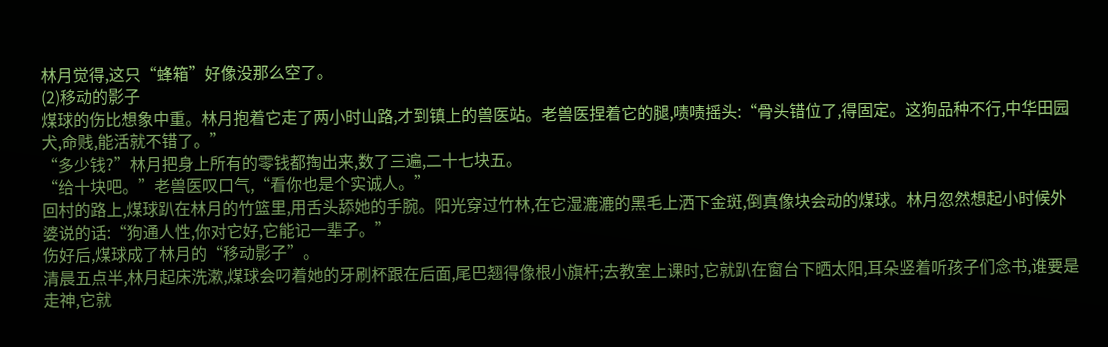林月觉得,这只“蜂箱”好像没那么空了。
(2)移动的影子
煤球的伤比想象中重。林月抱着它走了两小时山路,才到镇上的兽医站。老兽医捏着它的腿,啧啧摇头:“骨头错位了,得固定。这狗品种不行,中华田园犬,命贱,能活就不错了。”
“多少钱?”林月把身上所有的零钱都掏出来,数了三遍,二十七块五。
“给十块吧。”老兽医叹口气,“看你也是个实诚人。”
回村的路上,煤球趴在林月的竹篮里,用舌头舔她的手腕。阳光穿过竹林,在它湿漉漉的黑毛上洒下金斑,倒真像块会动的煤球。林月忽然想起小时候外婆说的话:“狗通人性,你对它好,它能记一辈子。”
伤好后,煤球成了林月的“移动影子”。
清晨五点半,林月起床洗漱,煤球会叼着她的牙刷杯跟在后面,尾巴翘得像根小旗杆;去教室上课时,它就趴在窗台下晒太阳,耳朵竖着听孩子们念书,谁要是走神,它就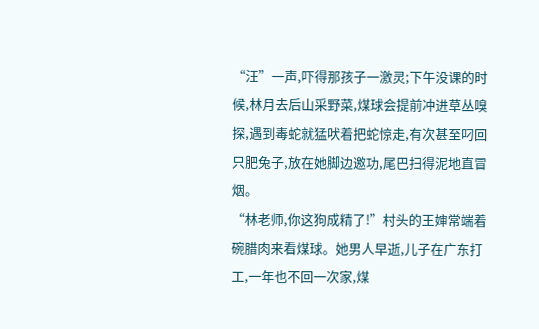“汪”一声,吓得那孩子一激灵;下午没课的时候,林月去后山采野菜,煤球会提前冲进草丛嗅探,遇到毒蛇就猛吠着把蛇惊走,有次甚至叼回只肥兔子,放在她脚边邀功,尾巴扫得泥地直冒烟。
“林老师,你这狗成精了!”村头的王婶常端着碗腊肉来看煤球。她男人早逝,儿子在广东打工,一年也不回一次家,煤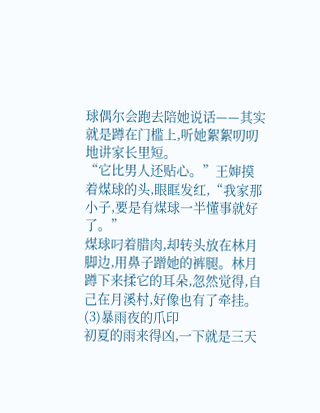球偶尔会跑去陪她说话——其实就是蹲在门槛上,听她絮絮叨叨地讲家长里短。
“它比男人还贴心。”王婶摸着煤球的头,眼眶发红,“我家那小子,要是有煤球一半懂事就好了。”
煤球叼着腊肉,却转头放在林月脚边,用鼻子蹭她的裤腿。林月蹲下来揉它的耳朵,忽然觉得,自己在月溪村,好像也有了牵挂。
(3)暴雨夜的爪印
初夏的雨来得凶,一下就是三天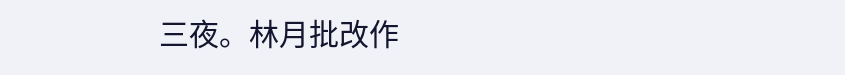三夜。林月批改作